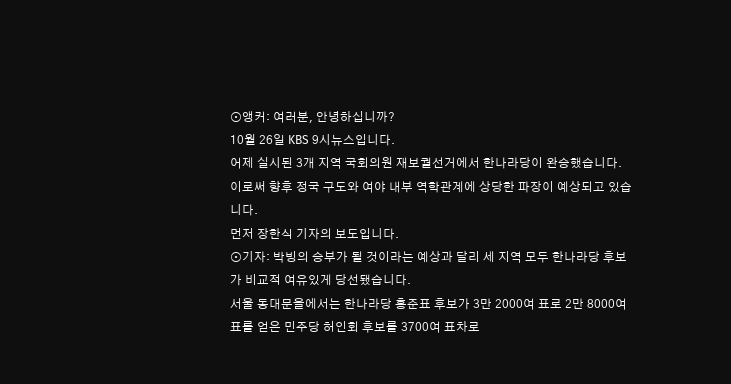⊙앵커: 여러분, 안녕하십니까?
10월 26일 KBS 9시뉴스입니다.
어제 실시된 3개 지역 국회의원 재보궐선거에서 한나라당이 완승했습니다.
이로써 향후 정국 구도와 여야 내부 역학관계에 상당한 파장이 예상되고 있습니다.
먼저 장한식 기자의 보도입니다.
⊙기자: 박빙의 승부가 될 것이라는 예상과 달리 세 지역 모두 한나라당 후보가 비교적 여유있게 당선됐습니다.
서울 동대문을에서는 한나라당 홍준표 후보가 3만 2000여 표로 2만 8000여 표를 얻은 민주당 허인회 후보를 3700여 표차로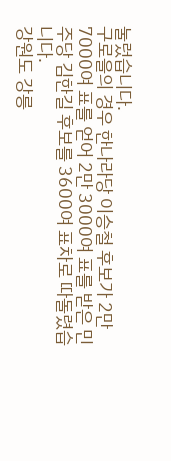눌렀습니다.
구로을의 경우 한나라당 이승철 후보가 2만 7000여 표를 얻어 2만 3000여 표를 받은 민주당 김한길 후보를 3600여 표차로 따돌렸습니다.
강원도 강릉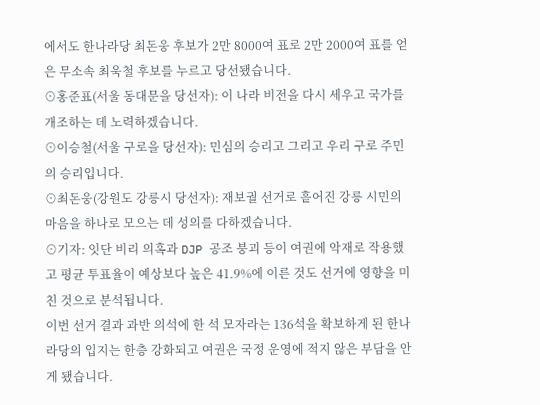에서도 한나라당 최돈웅 후보가 2만 8000여 표로 2만 2000여 표를 얻은 무소속 최욱철 후보를 누르고 당선됐습니다.
⊙홍준표(서울 동대문을 당선자): 이 나라 비전을 다시 세우고 국가를 개조하는 데 노력하겠습니다.
⊙이승철(서울 구로을 당선자): 민심의 승리고 그리고 우리 구로 주민의 승리입니다.
⊙최돈웅(강원도 강릉시 당선자): 재보궐 선거로 흩어진 강릉 시민의 마음을 하나로 모으는 데 성의를 다하겠습니다.
⊙기자: 잇단 비리 의혹과 DJP 공조 붕괴 등이 여권에 악재로 작용했고 평균 투표율이 예상보다 높은 41.9%에 이른 것도 선거에 영향을 미친 것으로 분석됩니다.
이번 선거 결과 과반 의석에 한 석 모자라는 136석을 확보하게 된 한나라당의 입지는 한층 강화되고 여권은 국정 운영에 적지 않은 부담을 안게 됐습니다.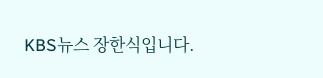KBS뉴스 장한식입니다.